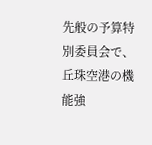先般の予算特別委員会で、丘珠空港の機能強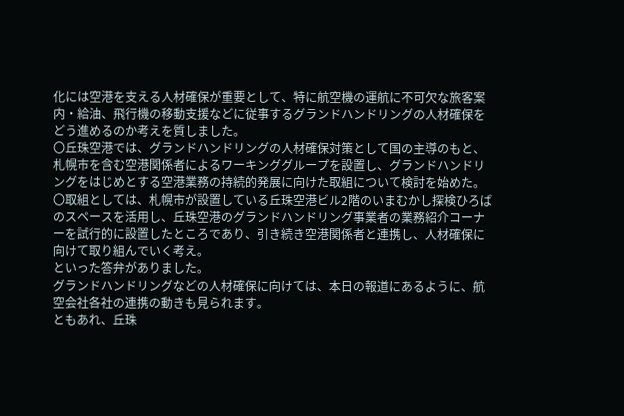化には空港を支える人材確保が重要として、特に航空機の運航に不可欠な旅客案内・給油、飛行機の移動支援などに従事するグランドハンドリングの人材確保をどう進めるのか考えを質しました。
〇丘珠空港では、グランドハンドリングの人材確保対策として国の主導のもと、札幌市を含む空港関係者によるワーキンググループを設置し、グランドハンドリングをはじめとする空港業務の持続的発展に向けた取組について検討を始めた。
〇取組としては、札幌市が設置している丘珠空港ビル2階のいまむかし探検ひろばのスペースを活用し、丘珠空港のグランドハンドリング事業者の業務紹介コーナーを試行的に設置したところであり、引き続き空港関係者と連携し、人材確保に向けて取り組んでいく考え。
といった答弁がありました。
グランドハンドリングなどの人材確保に向けては、本日の報道にあるように、航空会社各社の連携の動きも見られます。
ともあれ、丘珠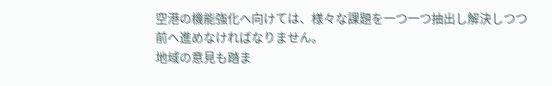空港の機能強化へ向けては、様々な課題を一つ一つ抽出し解決しつつ前へ進めなければなりません。
地域の意見も踏ま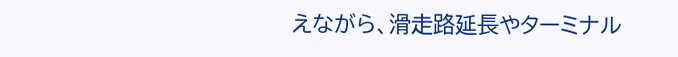えながら、滑走路延長やターミナル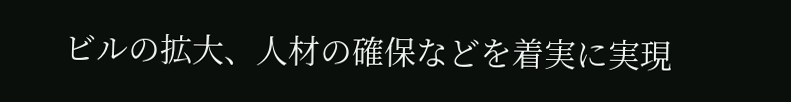ビルの拡大、人材の確保などを着実に実現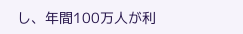し、年間100万人が利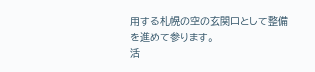用する札幌の空の玄関口として整備を進めて参ります。
活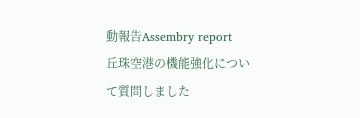動報告Assembry report
丘珠空港の機能強化について質問しました